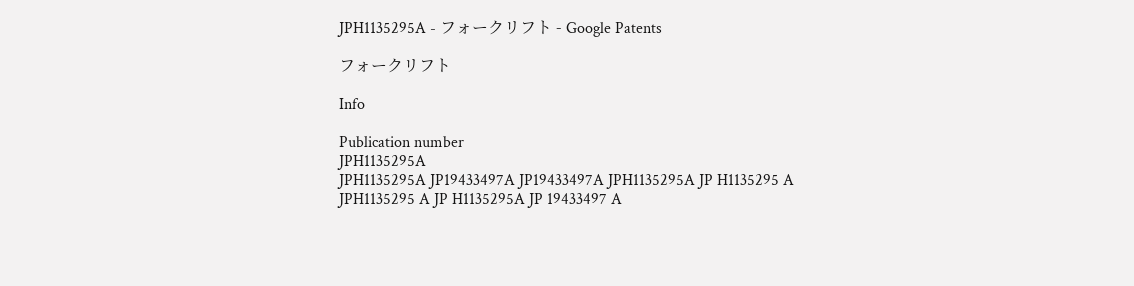JPH1135295A - フォークリフト - Google Patents

フォークリフト

Info

Publication number
JPH1135295A
JPH1135295A JP19433497A JP19433497A JPH1135295A JP H1135295 A JPH1135295 A JP H1135295A JP 19433497 A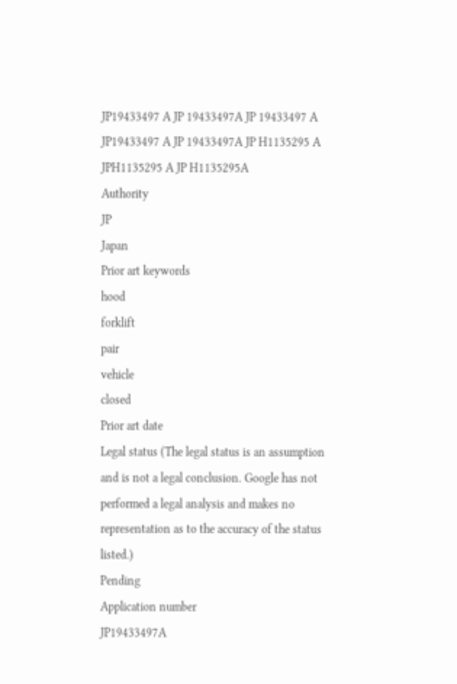JP19433497 A JP 19433497A JP 19433497 A JP19433497 A JP 19433497A JP H1135295 A JPH1135295 A JP H1135295A
Authority
JP
Japan
Prior art keywords
hood
forklift
pair
vehicle
closed
Prior art date
Legal status (The legal status is an assumption and is not a legal conclusion. Google has not performed a legal analysis and makes no representation as to the accuracy of the status listed.)
Pending
Application number
JP19433497A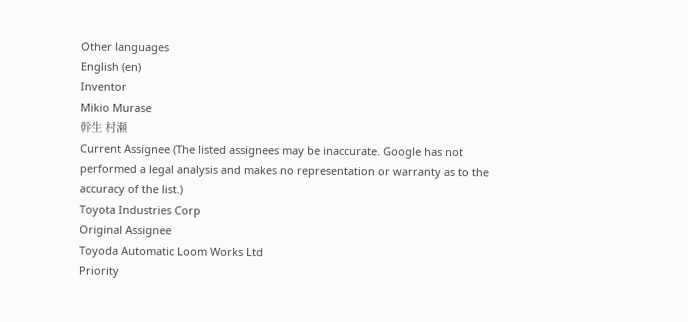Other languages
English (en)
Inventor
Mikio Murase
幹生 村瀬
Current Assignee (The listed assignees may be inaccurate. Google has not performed a legal analysis and makes no representation or warranty as to the accuracy of the list.)
Toyota Industries Corp
Original Assignee
Toyoda Automatic Loom Works Ltd
Priority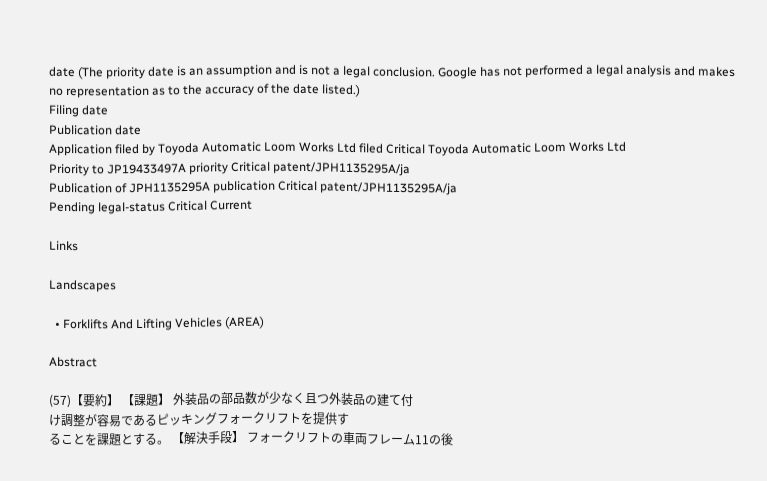date (The priority date is an assumption and is not a legal conclusion. Google has not performed a legal analysis and makes no representation as to the accuracy of the date listed.)
Filing date
Publication date
Application filed by Toyoda Automatic Loom Works Ltd filed Critical Toyoda Automatic Loom Works Ltd
Priority to JP19433497A priority Critical patent/JPH1135295A/ja
Publication of JPH1135295A publication Critical patent/JPH1135295A/ja
Pending legal-status Critical Current

Links

Landscapes

  • Forklifts And Lifting Vehicles (AREA)

Abstract

(57)【要約】 【課題】 外装品の部品数が少なく且つ外装品の建て付
け調整が容易であるピッキングフォークリフトを提供す
ることを課題とする。 【解決手段】 フォークリフトの車両フレーム11の後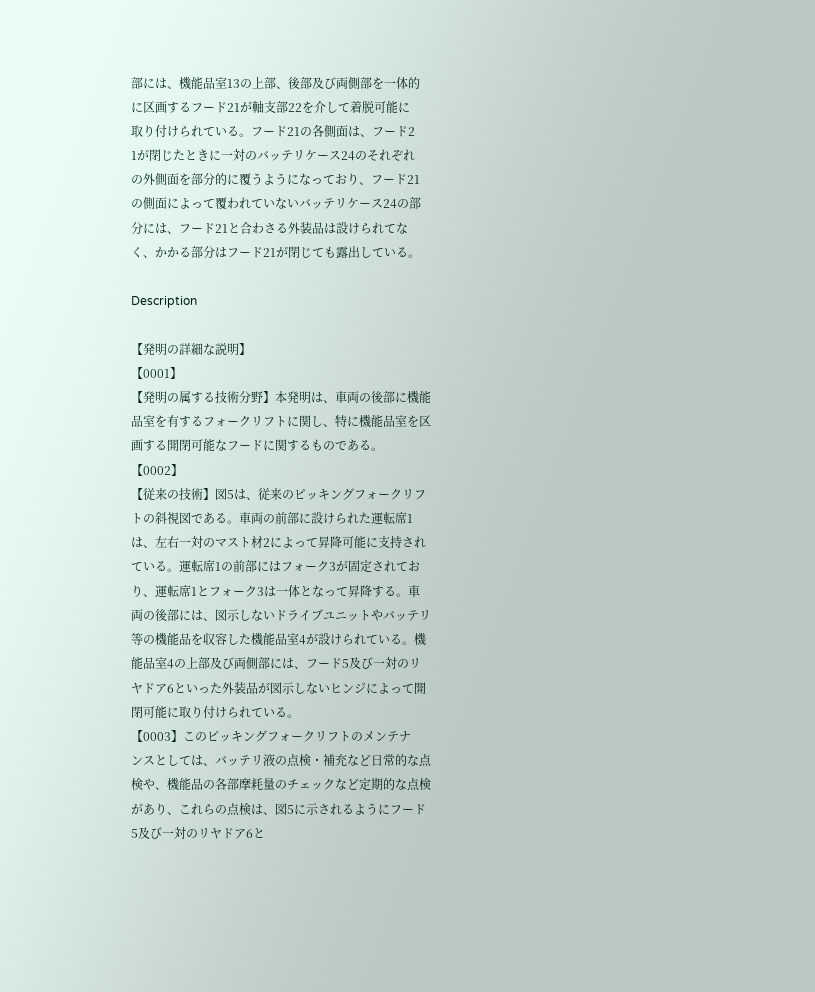部には、機能品室13の上部、後部及び両側部を一体的
に区画するフード21が軸支部22を介して着脱可能に
取り付けられている。フード21の各側面は、フード2
1が閉じたときに一対のバッテリケース24のそれぞれ
の外側面を部分的に覆うようになっており、フード21
の側面によって覆われていないバッテリケース24の部
分には、フード21と合わさる外装品は設けられてな
く、かかる部分はフード21が閉じても露出している。

Description

【発明の詳細な説明】
【0001】
【発明の属する技術分野】本発明は、車両の後部に機能
品室を有するフォークリフトに関し、特に機能品室を区
画する開閉可能なフードに関するものである。
【0002】
【従来の技術】図5は、従来のピッキングフォークリフ
トの斜視図である。車両の前部に設けられた運転席1
は、左右一対のマスト材2によって昇降可能に支持され
ている。運転席1の前部にはフォーク3が固定されてお
り、運転席1とフォーク3は一体となって昇降する。車
両の後部には、図示しないドライブユニットやバッテリ
等の機能品を収容した機能品室4が設けられている。機
能品室4の上部及び両側部には、フード5及び一対のリ
ヤドア6といった外装品が図示しないヒンジによって開
閉可能に取り付けられている。
【0003】このピッキングフォークリフトのメンテナ
ンスとしては、バッテリ液の点検・補充など日常的な点
検や、機能品の各部摩耗量のチェックなど定期的な点検
があり、これらの点検は、図5に示されるようにフード
5及び一対のリヤドア6と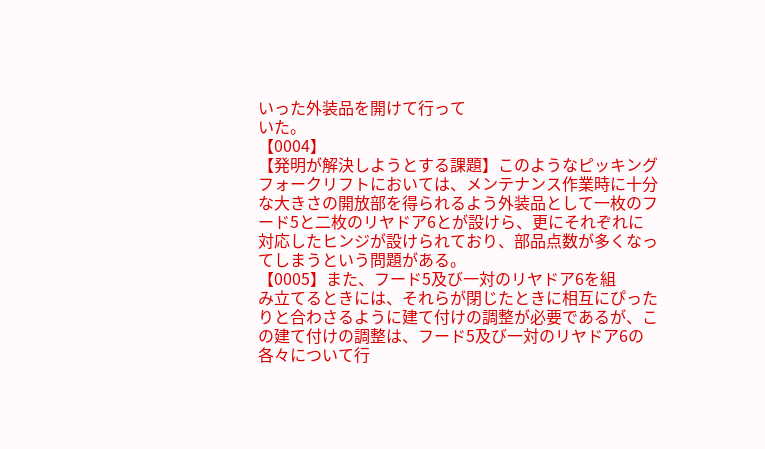いった外装品を開けて行って
いた。
【0004】
【発明が解決しようとする課題】このようなピッキング
フォークリフトにおいては、メンテナンス作業時に十分
な大きさの開放部を得られるよう外装品として一枚のフ
ード5と二枚のリヤドア6とが設けら、更にそれぞれに
対応したヒンジが設けられており、部品点数が多くなっ
てしまうという問題がある。
【0005】また、フード5及び一対のリヤドア6を組
み立てるときには、それらが閉じたときに相互にぴった
りと合わさるように建て付けの調整が必要であるが、こ
の建て付けの調整は、フード5及び一対のリヤドア6の
各々について行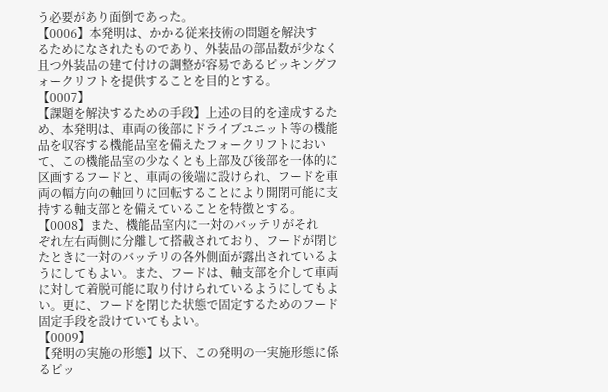う必要があり面倒であった。
【0006】本発明は、かかる従来技術の問題を解決す
るためになされたものであり、外装品の部品数が少なく
且つ外装品の建て付けの調整が容易であるピッキングフ
ォークリフトを提供することを目的とする。
【0007】
【課題を解決するための手段】上述の目的を達成するた
め、本発明は、車両の後部にドライブユニット等の機能
品を収容する機能品室を備えたフォークリフトにおい
て、この機能品室の少なくとも上部及び後部を一体的に
区画するフードと、車両の後端に設けられ、フードを車
両の幅方向の軸回りに回転することにより開閉可能に支
持する軸支部とを備えていることを特徴とする。
【0008】また、機能品室内に一対のバッテリがそれ
ぞれ左右両側に分離して搭載されており、フードが閉じ
たときに一対のバッテリの各外側面が露出されているよ
うにしてもよい。また、フードは、軸支部を介して車両
に対して着脱可能に取り付けられているようにしてもよ
い。更に、フードを閉じた状態で固定するためのフード
固定手段を設けていてもよい。
【0009】
【発明の実施の形態】以下、この発明の一実施形態に係
るピッ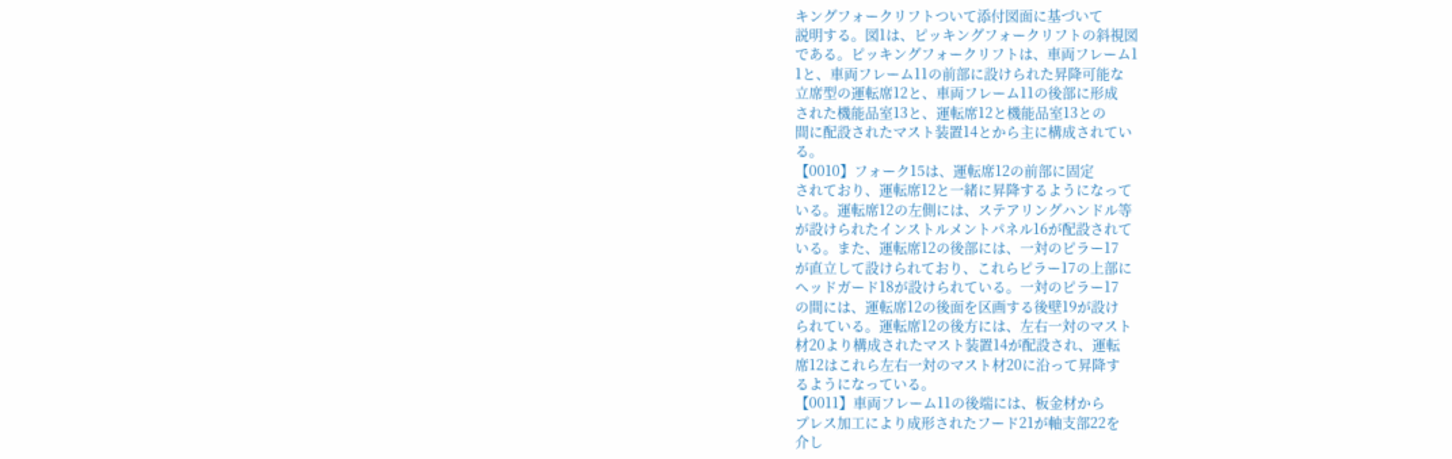キングフォークリフトついて添付図面に基づいて
説明する。図1は、ピッキングフォークリフトの斜視図
である。ピッキングフォークリフトは、車両フレーム1
1と、車両フレーム11の前部に設けられた昇降可能な
立席型の運転席12と、車両フレーム11の後部に形成
された機能品室13と、運転席12と機能品室13との
間に配設されたマスト装置14とから主に構成されてい
る。
【0010】フォーク15は、運転席12の前部に固定
されており、運転席12と一緒に昇降するようになって
いる。運転席12の左側には、ステアリングハンドル等
が設けられたインストルメントパネル16が配設されて
いる。また、運転席12の後部には、一対のピラー17
が直立して設けられており、これらピラー17の上部に
ヘッドガード18が設けられている。一対のピラー17
の間には、運転席12の後面を区画する後壁19が設け
られている。運転席12の後方には、左右一対のマスト
材20より構成されたマスト装置14が配設され、運転
席12はこれら左右一対のマスト材20に沿って昇降す
るようになっている。
【0011】車両フレーム11の後端には、板金材から
プレス加工により成形されたフード21が軸支部22を
介し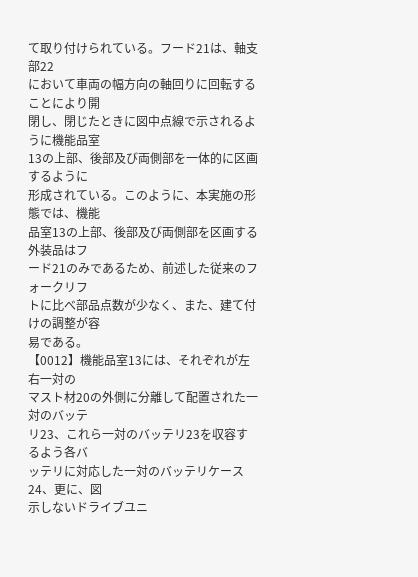て取り付けられている。フード21は、軸支部22
において車両の幅方向の軸回りに回転することにより開
閉し、閉じたときに図中点線で示されるように機能品室
13の上部、後部及び両側部を一体的に区画するように
形成されている。このように、本実施の形態では、機能
品室13の上部、後部及び両側部を区画する外装品はフ
ード21のみであるため、前述した従来のフォークリフ
トに比べ部品点数が少なく、また、建て付けの調整が容
易である。
【0012】機能品室13には、それぞれが左右一対の
マスト材20の外側に分離して配置された一対のバッテ
リ23、これら一対のバッテリ23を収容するよう各バ
ッテリに対応した一対のバッテリケース24、更に、図
示しないドライブユニ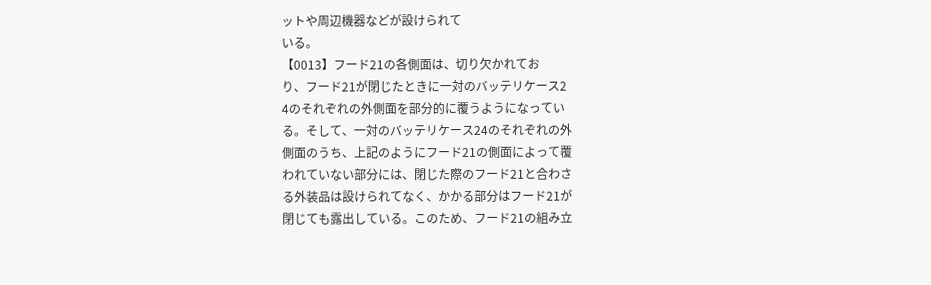ットや周辺機器などが設けられて
いる。
【0013】フード21の各側面は、切り欠かれてお
り、フード21が閉じたときに一対のバッテリケース2
4のそれぞれの外側面を部分的に覆うようになってい
る。そして、一対のバッテリケース24のそれぞれの外
側面のうち、上記のようにフード21の側面によって覆
われていない部分には、閉じた際のフード21と合わさ
る外装品は設けられてなく、かかる部分はフード21が
閉じても露出している。このため、フード21の組み立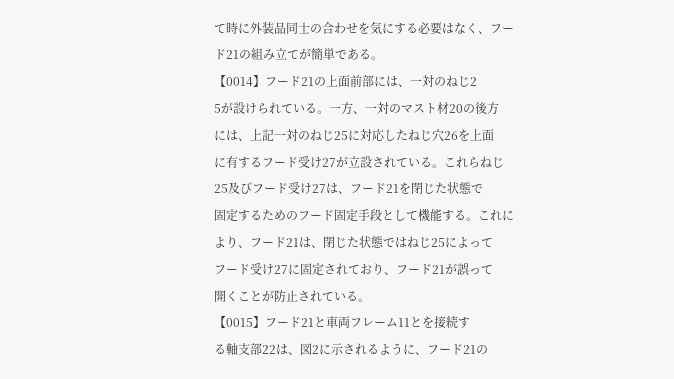て時に外装品同士の合わせを気にする必要はなく、フー
ド21の組み立てが簡単である。
【0014】フード21の上面前部には、一対のねじ2
5が設けられている。一方、一対のマスト材20の後方
には、上記一対のねじ25に対応したねじ穴26を上面
に有するフード受け27が立設されている。これらねじ
25及びフード受け27は、フード21を閉じた状態で
固定するためのフード固定手段として機能する。これに
より、フード21は、閉じた状態ではねじ25によって
フード受け27に固定されており、フード21が誤って
開くことが防止されている。
【0015】フード21と車両フレーム11とを接続す
る軸支部22は、図2に示されるように、フード21の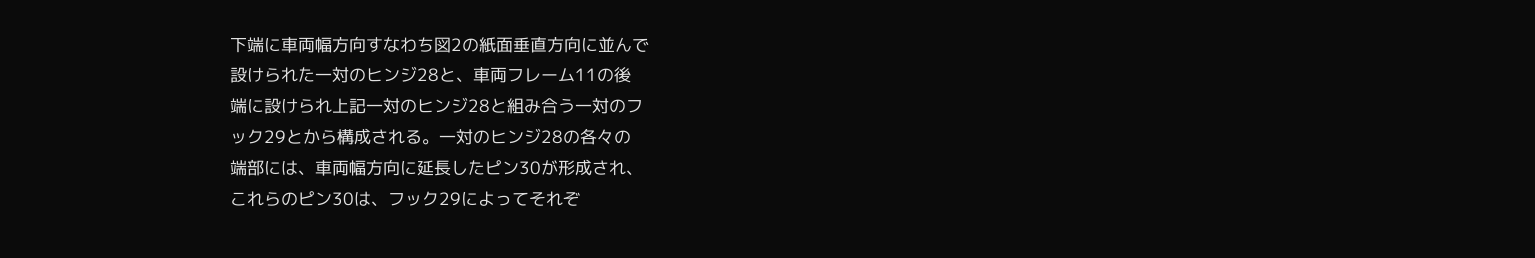下端に車両幅方向すなわち図2の紙面垂直方向に並んで
設けられた一対のヒンジ28と、車両フレーム11の後
端に設けられ上記一対のヒンジ28と組み合う一対のフ
ック29とから構成される。一対のヒンジ28の各々の
端部には、車両幅方向に延長したピン30が形成され、
これらのピン30は、フック29によってそれぞ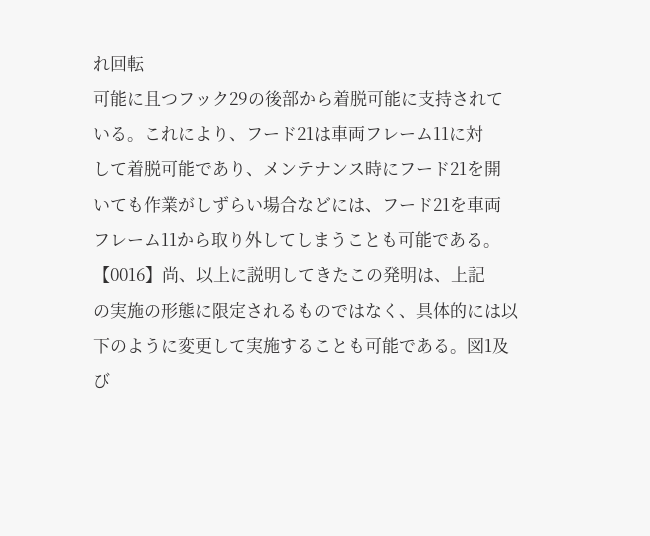れ回転
可能に且つフック29の後部から着脱可能に支持されて
いる。これにより、フード21は車両フレーム11に対
して着脱可能であり、メンテナンス時にフード21を開
いても作業がしずらい場合などには、フード21を車両
フレーム11から取り外してしまうことも可能である。
【0016】尚、以上に説明してきたこの発明は、上記
の実施の形態に限定されるものではなく、具体的には以
下のように変更して実施することも可能である。図1及
び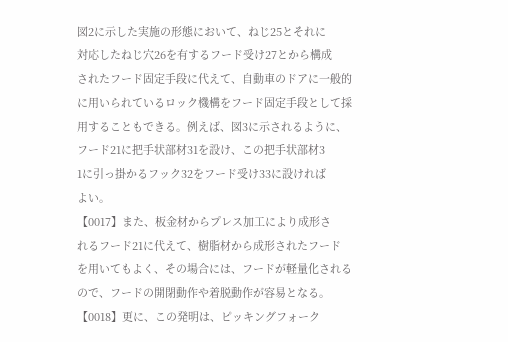図2に示した実施の形態において、ねじ25とそれに
対応したねじ穴26を有するフード受け27とから構成
されたフード固定手段に代えて、自動車のドアに一般的
に用いられているロック機構をフード固定手段として採
用することもできる。例えば、図3に示されるように、
フード21に把手状部材31を設け、この把手状部材3
1に引っ掛かるフック32をフード受け33に設ければ
よい。
【0017】また、板金材からプレス加工により成形さ
れるフード21に代えて、樹脂材から成形されたフード
を用いてもよく、その場合には、フードが軽量化される
ので、フードの開閉動作や着脱動作が容易となる。
【0018】更に、この発明は、ピッキングフォーク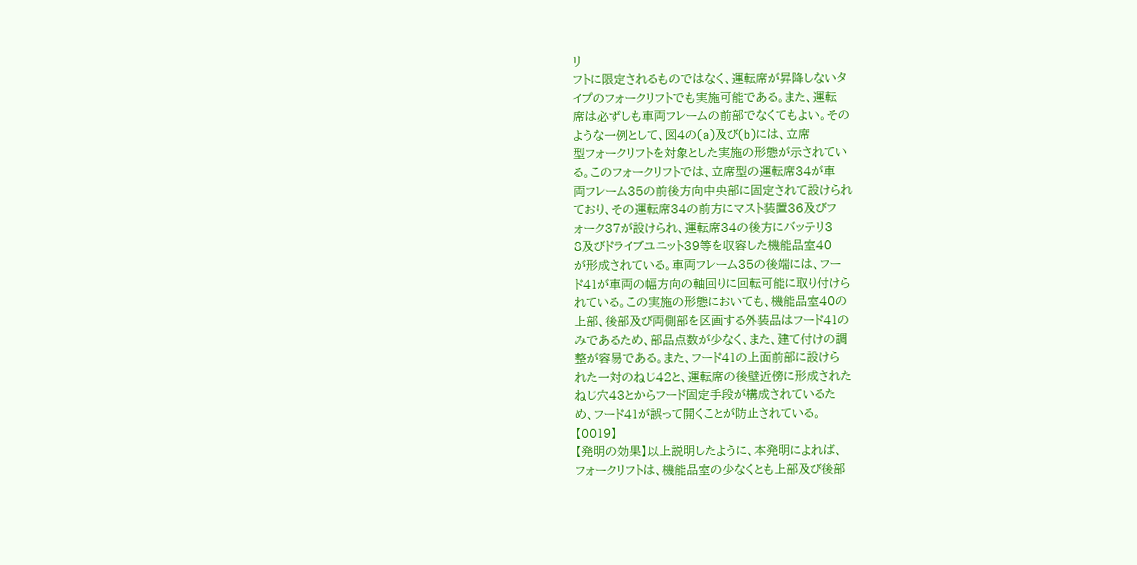リ
フトに限定されるものではなく、運転席が昇降しないタ
イプのフォークリフトでも実施可能である。また、運転
席は必ずしも車両フレームの前部でなくてもよい。その
ような一例として、図4の(a)及び(b)には、立席
型フォークリフトを対象とした実施の形態が示されてい
る。このフォークリフトでは、立席型の運転席34が車
両フレーム35の前後方向中央部に固定されて設けられ
ており、その運転席34の前方にマスト装置36及びフ
ォーク37が設けられ、運転席34の後方にバッテリ3
8及びドライブユニット39等を収容した機能品室40
が形成されている。車両フレーム35の後端には、フー
ド41が車両の幅方向の軸回りに回転可能に取り付けら
れている。この実施の形態においても、機能品室40の
上部、後部及び両側部を区画する外装品はフード41の
みであるため、部品点数が少なく、また、建て付けの調
整が容易である。また、フード41の上面前部に設けら
れた一対のねじ42と、運転席の後壁近傍に形成された
ねじ穴43とからフード固定手段が構成されているた
め、フード41が誤って開くことが防止されている。
【0019】
【発明の効果】以上説明したように、本発明によれば、
フォークリフトは、機能品室の少なくとも上部及び後部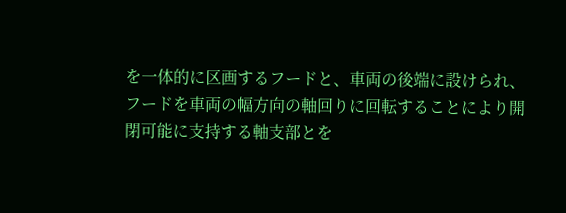を一体的に区画するフードと、車両の後端に設けられ、
フードを車両の幅方向の軸回りに回転することにより開
閉可能に支持する軸支部とを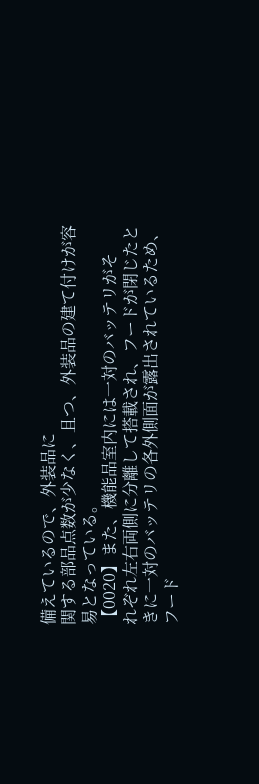備えているので、外装品に
関する部品点数が少なく、且つ、外装品の建て付けが容
易となっている。
【0020】また、機能品室内には一対のバッテリがそ
れぞれ左右両側に分離して搭載され、フードが閉じたと
きに一対のバッテリの各外側面が露出されているため、
フード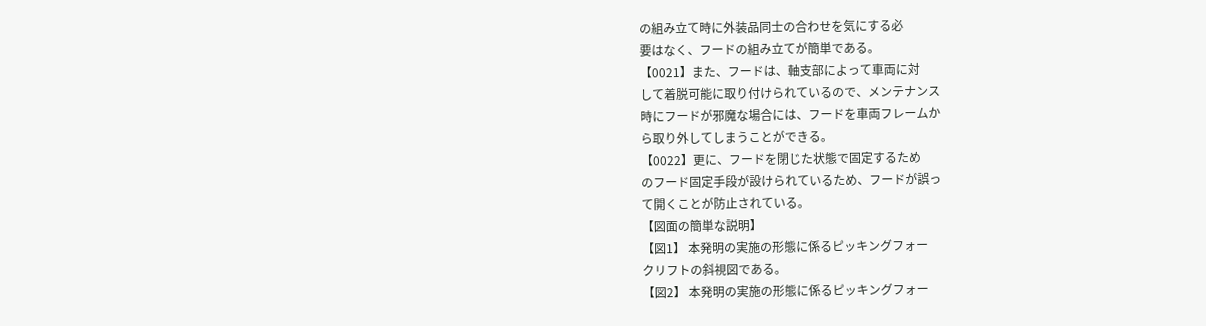の組み立て時に外装品同士の合わせを気にする必
要はなく、フードの組み立てが簡単である。
【0021】また、フードは、軸支部によって車両に対
して着脱可能に取り付けられているので、メンテナンス
時にフードが邪魔な場合には、フードを車両フレームか
ら取り外してしまうことができる。
【0022】更に、フードを閉じた状態で固定するため
のフード固定手段が設けられているため、フードが誤っ
て開くことが防止されている。
【図面の簡単な説明】
【図1】 本発明の実施の形態に係るピッキングフォー
クリフトの斜視図である。
【図2】 本発明の実施の形態に係るピッキングフォー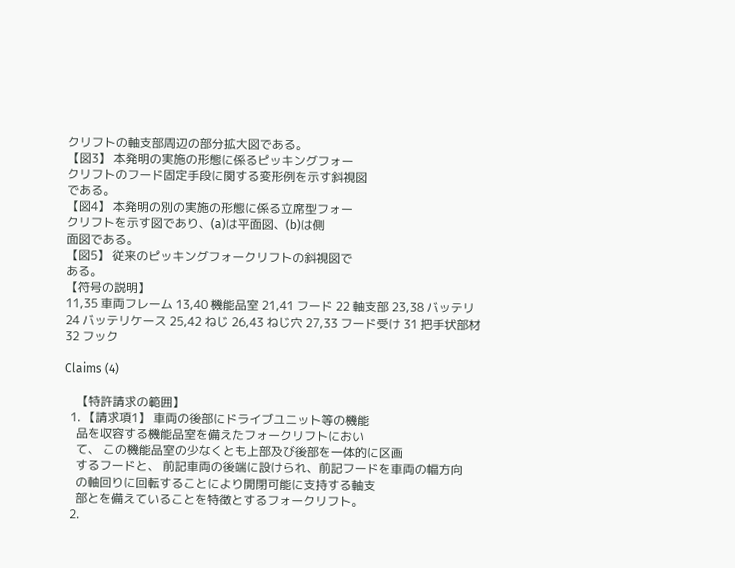クリフトの軸支部周辺の部分拡大図である。
【図3】 本発明の実施の形態に係るピッキングフォー
クリフトのフード固定手段に関する変形例を示す斜視図
である。
【図4】 本発明の別の実施の形態に係る立席型フォー
クリフトを示す図であり、(a)は平面図、(b)は側
面図である。
【図5】 従来のピッキングフォークリフトの斜視図で
ある。
【符号の説明】
11,35 車両フレーム 13,40 機能品室 21,41 フード 22 軸支部 23,38 バッテリ 24 バッテリケース 25,42 ねじ 26,43 ねじ穴 27,33 フード受け 31 把手状部材 32 フック

Claims (4)

    【特許請求の範囲】
  1. 【請求項1】 車両の後部にドライブユニット等の機能
    品を収容する機能品室を備えたフォークリフトにおい
    て、 この機能品室の少なくとも上部及び後部を一体的に区画
    するフードと、 前記車両の後端に設けられ、前記フードを車両の幅方向
    の軸回りに回転することにより開閉可能に支持する軸支
    部とを備えていることを特徴とするフォークリフト。
  2.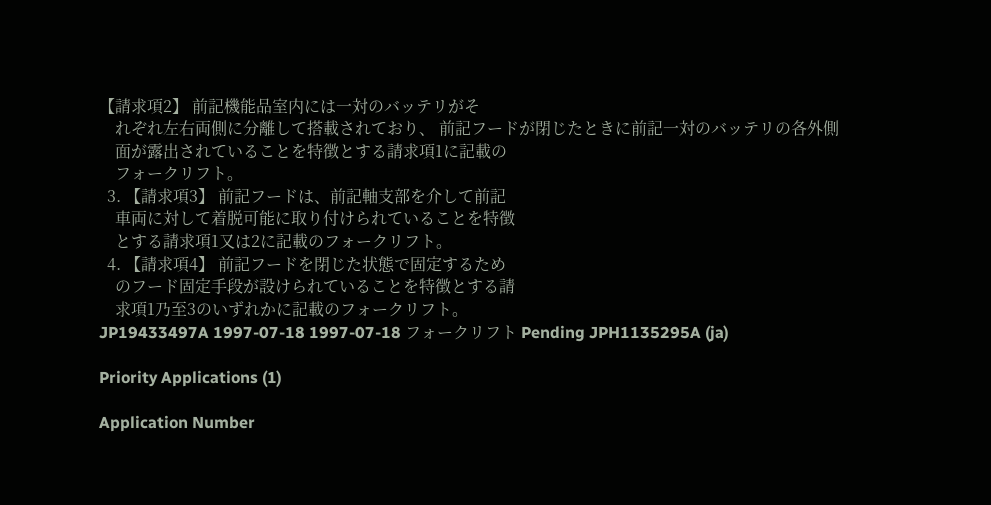【請求項2】 前記機能品室内には一対のバッテリがそ
    れぞれ左右両側に分離して搭載されており、 前記フードが閉じたときに前記一対のバッテリの各外側
    面が露出されていることを特徴とする請求項1に記載の
    フォークリフト。
  3. 【請求項3】 前記フードは、前記軸支部を介して前記
    車両に対して着脱可能に取り付けられていることを特徴
    とする請求項1又は2に記載のフォークリフト。
  4. 【請求項4】 前記フードを閉じた状態で固定するため
    のフード固定手段が設けられていることを特徴とする請
    求項1乃至3のいずれかに記載のフォークリフト。
JP19433497A 1997-07-18 1997-07-18 フォークリフト Pending JPH1135295A (ja)

Priority Applications (1)

Application Number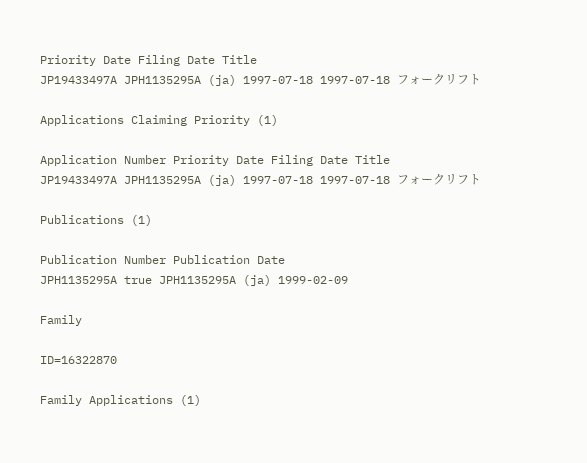Priority Date Filing Date Title
JP19433497A JPH1135295A (ja) 1997-07-18 1997-07-18 フォークリフト

Applications Claiming Priority (1)

Application Number Priority Date Filing Date Title
JP19433497A JPH1135295A (ja) 1997-07-18 1997-07-18 フォークリフト

Publications (1)

Publication Number Publication Date
JPH1135295A true JPH1135295A (ja) 1999-02-09

Family

ID=16322870

Family Applications (1)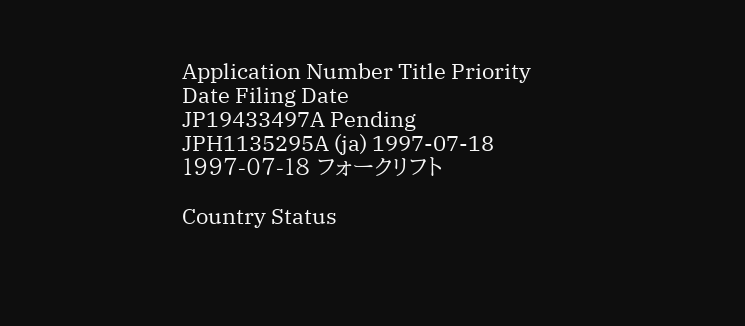Application Number Title Priority Date Filing Date
JP19433497A Pending JPH1135295A (ja) 1997-07-18 1997-07-18 フォークリフト

Country Status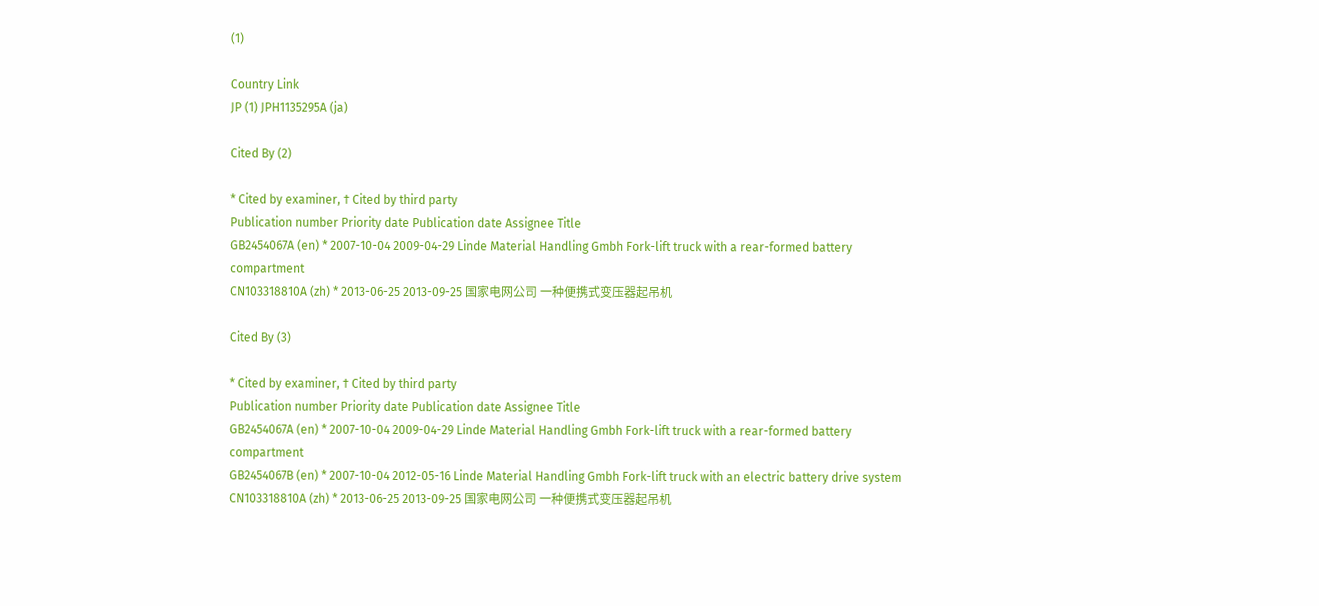(1)

Country Link
JP (1) JPH1135295A (ja)

Cited By (2)

* Cited by examiner, † Cited by third party
Publication number Priority date Publication date Assignee Title
GB2454067A (en) * 2007-10-04 2009-04-29 Linde Material Handling Gmbh Fork-lift truck with a rear-formed battery compartment
CN103318810A (zh) * 2013-06-25 2013-09-25 国家电网公司 一种便携式变压器起吊机

Cited By (3)

* Cited by examiner, † Cited by third party
Publication number Priority date Publication date Assignee Title
GB2454067A (en) * 2007-10-04 2009-04-29 Linde Material Handling Gmbh Fork-lift truck with a rear-formed battery compartment
GB2454067B (en) * 2007-10-04 2012-05-16 Linde Material Handling Gmbh Fork-lift truck with an electric battery drive system
CN103318810A (zh) * 2013-06-25 2013-09-25 国家电网公司 一种便携式变压器起吊机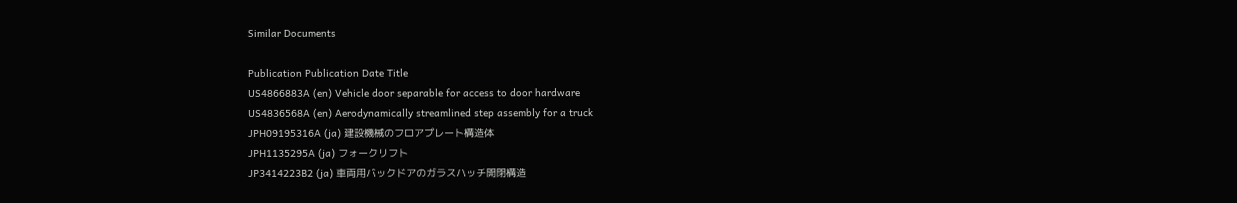Similar Documents

Publication Publication Date Title
US4866883A (en) Vehicle door separable for access to door hardware
US4836568A (en) Aerodynamically streamlined step assembly for a truck
JPH09195316A (ja) 建設機械のフロアプレート構造体
JPH1135295A (ja) フォークリフト
JP3414223B2 (ja) 車両用バックドアのガラスハッチ開閉構造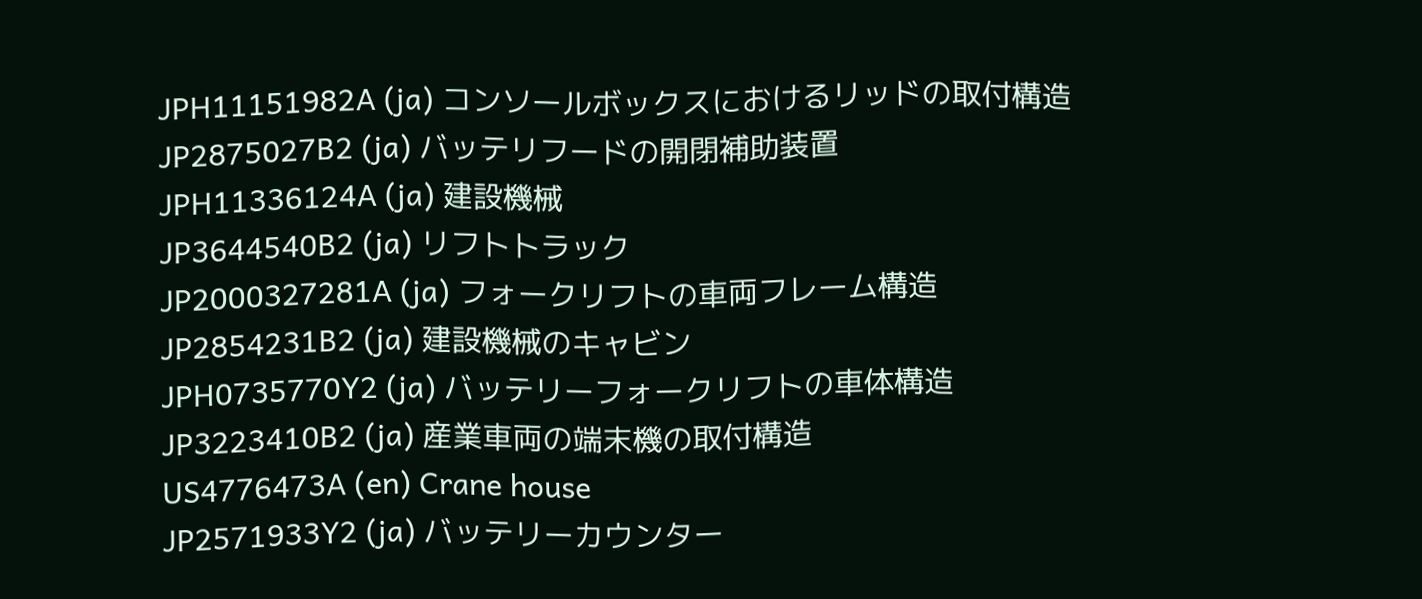JPH11151982A (ja) コンソールボックスにおけるリッドの取付構造
JP2875027B2 (ja) バッテリフードの開閉補助装置
JPH11336124A (ja) 建設機械
JP3644540B2 (ja) リフトトラック
JP2000327281A (ja) フォークリフトの車両フレーム構造
JP2854231B2 (ja) 建設機械のキャビン
JPH0735770Y2 (ja) バッテリーフォークリフトの車体構造
JP3223410B2 (ja) 産業車両の端末機の取付構造
US4776473A (en) Crane house
JP2571933Y2 (ja) バッテリーカウンター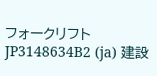フォークリフト
JP3148634B2 (ja) 建設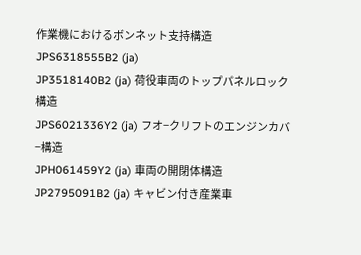作業機におけるボンネット支持構造
JPS6318555B2 (ja)
JP3518140B2 (ja) 荷役車両のトップパネルロック構造
JPS6021336Y2 (ja) フオ−クリフトのエンジンカバ−構造
JPH061459Y2 (ja) 車両の開閉体構造
JP2795091B2 (ja) キャビン付き産業車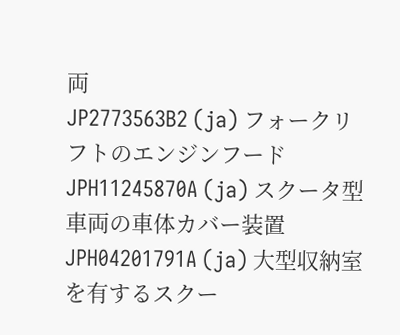両
JP2773563B2 (ja) フォークリフトのエンジンフード
JPH11245870A (ja) スクータ型車両の車体カバー装置
JPH04201791A (ja) 大型収納室を有するスクー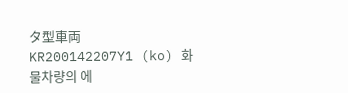タ型車両
KR200142207Y1 (ko) 화물차량의 에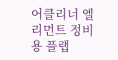어클리너 엘리먼트 정비용 플랩